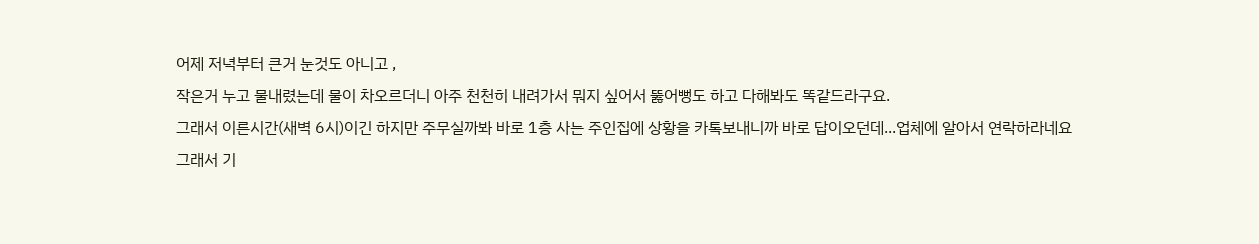어제 저녁부터 큰거 눈것도 아니고 ,
작은거 누고 물내렸는데 물이 차오르더니 아주 천천히 내려가서 뭐지 싶어서 뚫어뻥도 하고 다해봐도 똑같드라구요.
그래서 이른시간(새벽 6시)이긴 하지만 주무실까봐 바로 1층 사는 주인집에 상황을 카톡보내니까 바로 답이오던데...업체에 알아서 연락하라네요
그래서 기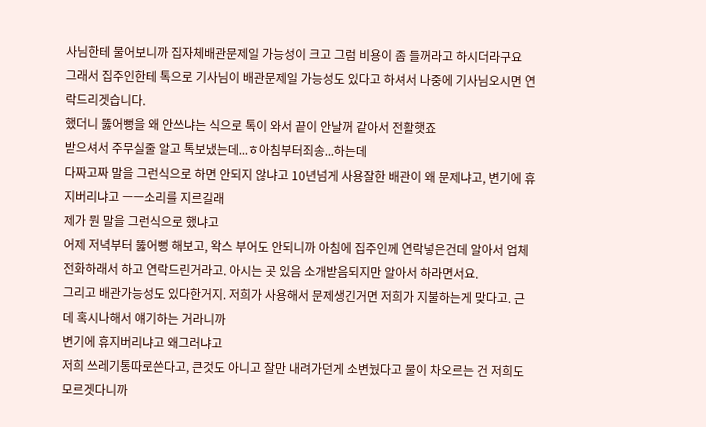사님한테 물어보니까 집자체배관문제일 가능성이 크고 그럼 비용이 좀 들꺼라고 하시더라구요
그래서 집주인한테 톡으로 기사님이 배관문제일 가능성도 있다고 하셔서 나중에 기사님오시면 연락드리겟습니다.
했더니 뚫어뻥을 왜 안쓰냐는 식으로 톡이 와서 끝이 안날꺼 같아서 전활햇죠
받으셔서 주무실줄 알고 톡보냈는데...ㅎ아침부터죄송...하는데
다짜고짜 말을 그런식으로 하면 안되지 않냐고 10년넘게 사용잘한 배관이 왜 문제냐고, 변기에 휴지버리냐고 ㅡㅡ소리를 지르길래
제가 뭔 말을 그런식으로 했냐고
어제 저녁부터 뚫어뻥 해보고, 왁스 부어도 안되니까 아침에 집주인께 연락넣은건데 알아서 업체 전화하래서 하고 연락드린거라고. 아시는 곳 있음 소개받음되지만 알아서 하라면서요.
그리고 배관가능성도 있다한거지. 저희가 사용해서 문제생긴거면 저희가 지불하는게 맞다고. 근데 혹시나해서 얘기하는 거라니까
변기에 휴지버리냐고 왜그러냐고
저희 쓰레기통따로쓴다고, 큰것도 아니고 잘만 내려가던게 소변눴다고 물이 차오르는 건 저희도 모르겟다니까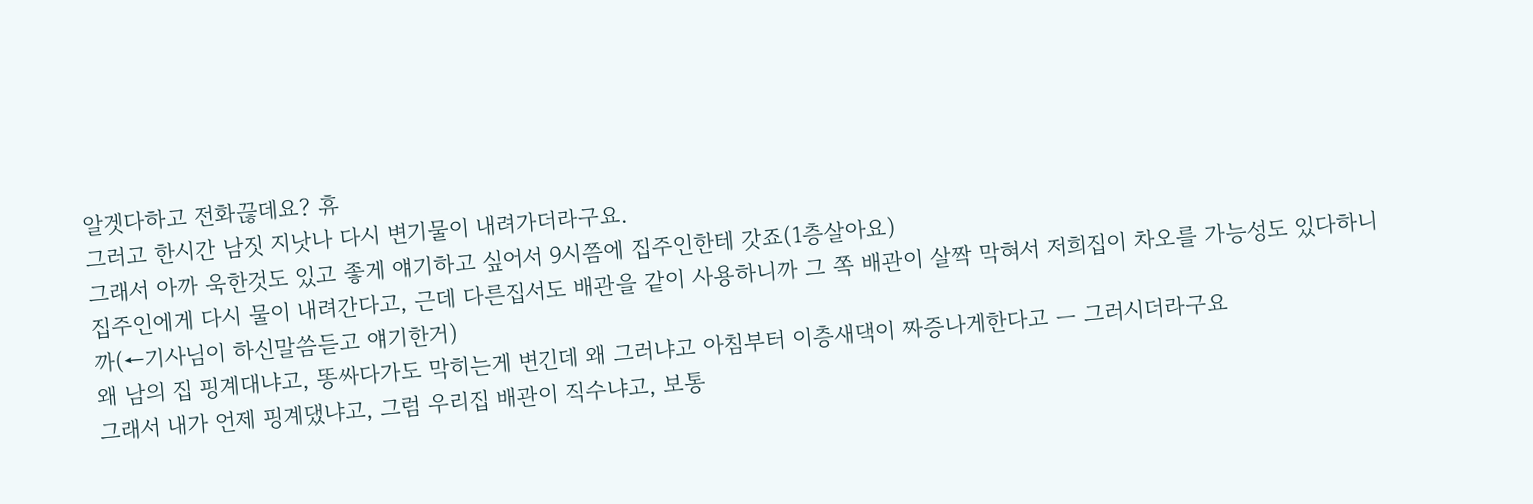알겟다하고 전화끊데요? 휴
그러고 한시간 남짓 지낫나 다시 변기물이 내려가더라구요.
그래서 아까 욱한것도 있고 좋게 얘기하고 싶어서 9시쯤에 집주인한테 갓죠(1층살아요)
집주인에게 다시 물이 내려간다고, 근데 다른집서도 배관을 같이 사용하니까 그 쪽 배관이 살짝 막혀서 저희집이 차오를 가능성도 있다하니까(←기사님이 하신말씀듣고 얘기한거)
왜 남의 집 핑계대냐고, 똥싸다가도 막히는게 변긴데 왜 그러냐고 아침부터 이층새댁이 짜증나게한다고 ㅡ 그러시더라구요
그래서 내가 언제 핑계댔냐고, 그럼 우리집 배관이 직수냐고, 보통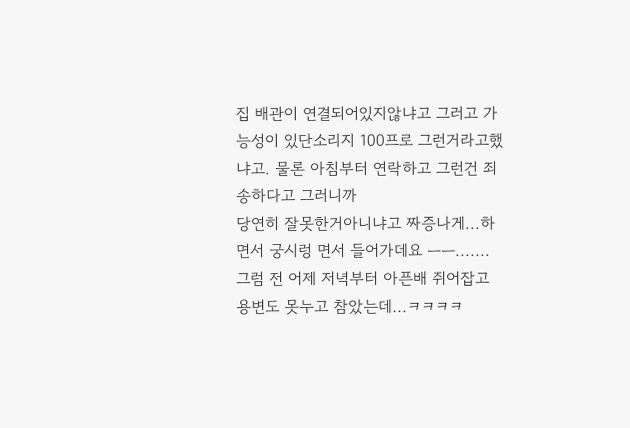집 배관이 연결되어있지않냐고 그러고 가능성이 있단소리지 100프로 그런거라고했냐고. 물론 아침부터 연락하고 그런건 죄송하다고 그러니까
당연히 잘못한거아니냐고 짜증나게...하면서 궁시렁 면서 들어가데요 ㅡㅡ.......
그럼 전 어제 저녁부터 아픈배 쥐어잡고 용변도 못누고 참았는데...ㅋㅋㅋㅋ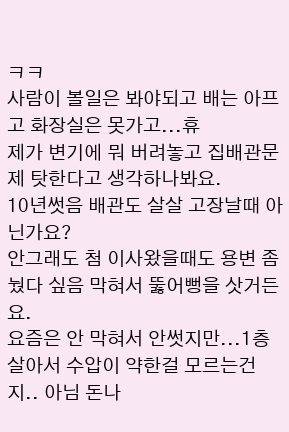ㅋㅋ
사람이 볼일은 봐야되고 배는 아프고 화장실은 못가고...휴
제가 변기에 뭐 버려놓고 집배관문제 탓한다고 생각하나봐요.
10년썻음 배관도 살살 고장날때 아닌가요?
안그래도 첨 이사왔을때도 용변 좀 눴다 싶음 막혀서 뚫어뻥을 삿거든요.
요즘은 안 막혀서 안썻지만...1층 살아서 수압이 약한걸 모르는건지.. 아님 돈나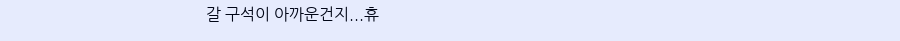갈 구석이 아까운건지...휴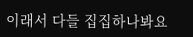이래서 다들 집집하나봐요